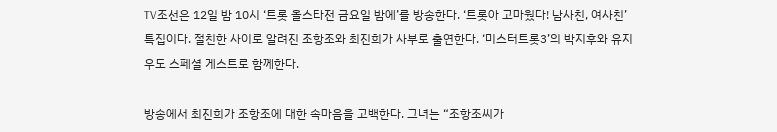TV조선은 12일 밤 10시 ‘트롯 올스타전 금요일 밤에’를 방송한다. ‘트롯아 고마웠다! 남사친, 여사친’ 특집이다. 절친한 사이로 알려진 조항조와 최진희가 사부로 출연한다. ‘미스터트롯3’의 박지후와 유지우도 스페셜 게스트로 함께한다.

방송에서 최진희가 조항조에 대한 속마음을 고백한다. 그녀는 “조항조씨가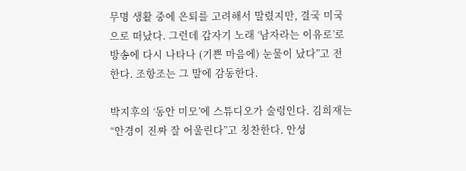무명 생활 중에 은퇴를 고려해서 말렸지만, 결국 미국으로 떠났다. 그런데 갑자기 노래 ‘남자라는 이유로’로 방송에 다시 나타나 (기쁜 마음에) 눈물이 났다”고 전한다. 조항조는 그 말에 감동한다.

박지후의 ‘동안 미모’에 스튜디오가 술렁인다. 김희재는 “안경이 진짜 잘 어울린다”고 칭찬한다. 안성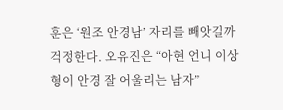훈은 ‘원조 안경남’ 자리를 빼앗길까 걱정한다. 오유진은 “아현 언니 이상형이 안경 잘 어울리는 남자”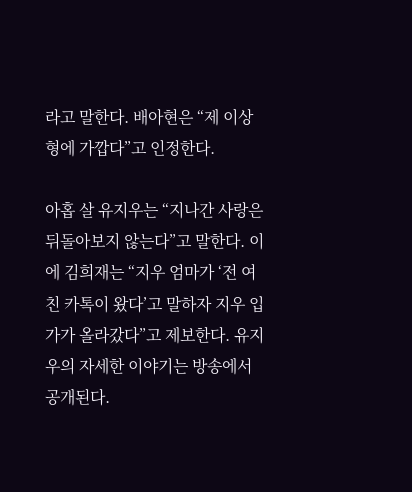라고 말한다. 배아현은 “제 이상형에 가깝다”고 인정한다.

아홉 살 유지우는 “지나간 사랑은 뒤돌아보지 않는다”고 말한다. 이에 김희재는 “지우 엄마가 ‘전 여친 카톡이 왔다’고 말하자 지우 입가가 올라갔다”고 제보한다. 유지우의 자세한 이야기는 방송에서 공개된다.